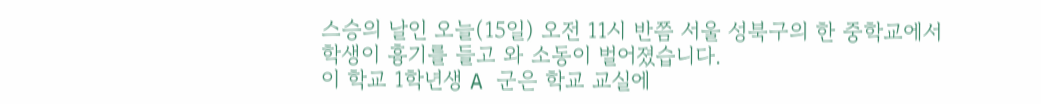스승의 날인 오늘(15일) 오전 11시 반쯤 서울 성북구의 한 중학교에서 학생이 흉기를 들고 와 소동이 벌어졌습니다.
이 학교 1학년생 A 군은 학교 교실에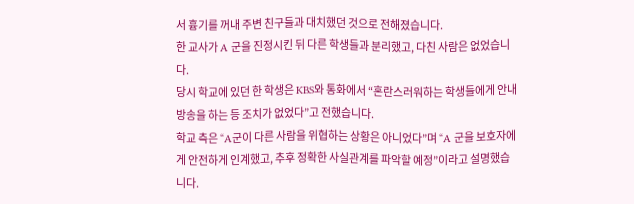서 흉기를 꺼내 주변 친구들과 대치했던 것으로 전해졌습니다.
한 교사가 A 군을 진정시킨 뒤 다른 학생들과 분리했고, 다친 사람은 없었습니다.
당시 학교에 있던 한 학생은 KBS와 통화에서 “혼란스러워하는 학생들에게 안내 방송을 하는 등 조치가 없었다”고 전했습니다.
학교 측은 “A군이 다른 사람을 위협하는 상황은 아니었다”며 “A 군을 보호자에게 안전하게 인계했고, 추후 정확한 사실관계를 파악할 예정”이라고 설명했습니다.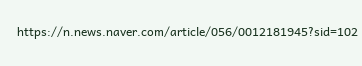https://n.news.naver.com/article/056/0012181945?sid=102